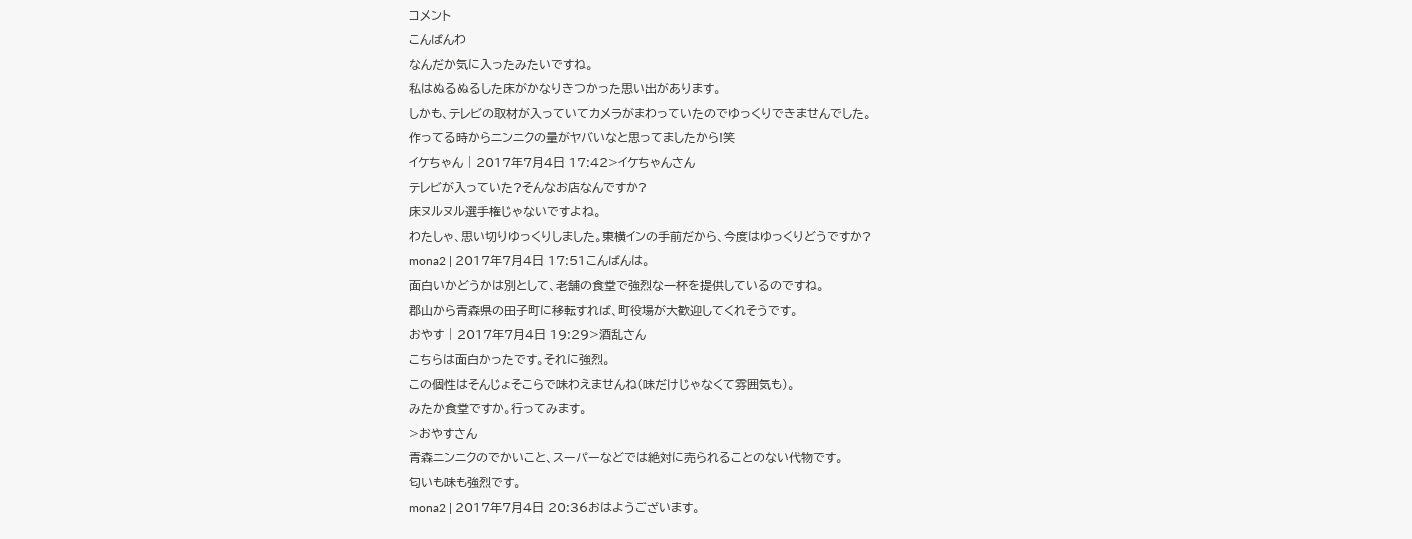コメント
こんばんわ
なんだか気に入ったみたいですね。
私はぬるぬるした床がかなりきつかった思い出があります。
しかも、テレビの取材が入っていてカメラがまわっていたのでゆっくりできませんでした。
作ってる時からニンニクの量がヤバいなと思ってましたから!笑
イケちゃん | 2017年7月4日 17:42>イケちゃんさん
テレビが入っていた?そんなお店なんですか?
床ヌルヌル選手権じゃないですよね。
わたしゃ、思い切りゆっくりしました。東横インの手前だから、今度はゆっくりどうですか?
mona2 | 2017年7月4日 17:51こんばんは。
面白いかどうかは別として、老舗の食堂で強烈な一杯を提供しているのですね。
郡山から青森県の田子町に移転すれば、町役場が大歓迎してくれそうです。
おやす | 2017年7月4日 19:29>酒乱さん
こちらは面白かったです。それに強烈。
この個性はそんじょそこらで味わえませんね(味だけじゃなくて雰囲気も)。
みたか食堂ですか。行ってみます。
>おやすさん
青森ニンニクのでかいこと、スーパーなどでは絶対に売られることのない代物です。
匂いも味も強烈です。
mona2 | 2017年7月4日 20:36おはようございます。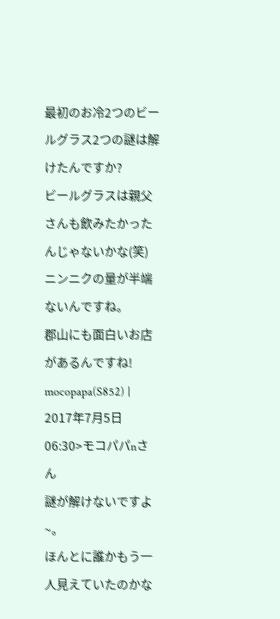最初のお冷2つのビールグラス2つの謎は解けたんですか?
ビールグラスは親父さんも飲みたかったんじゃないかな(笑)
ニンニクの量が半端ないんですね。
郡山にも面白いお店があるんですね!
mocopapa(S852) | 2017年7月5日 06:30>モコパパnさん
謎が解けないですよ~。
ほんとに誰かもう一人見えていたのかな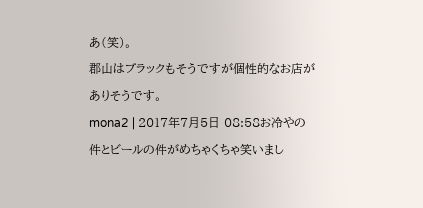あ(笑)。
郡山はブラックもそうですが個性的なお店がありそうです。
mona2 | 2017年7月5日 08:58お冷やの件とビールの件がめちゃくちゃ笑いまし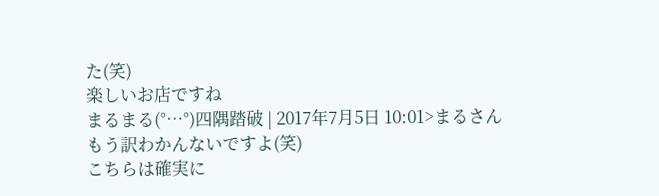た(笑)
楽しいお店ですね
まるまる(°…°)四隅踏破 | 2017年7月5日 10:01>まるさん
もう訳わかんないですよ(笑)
こちらは確実に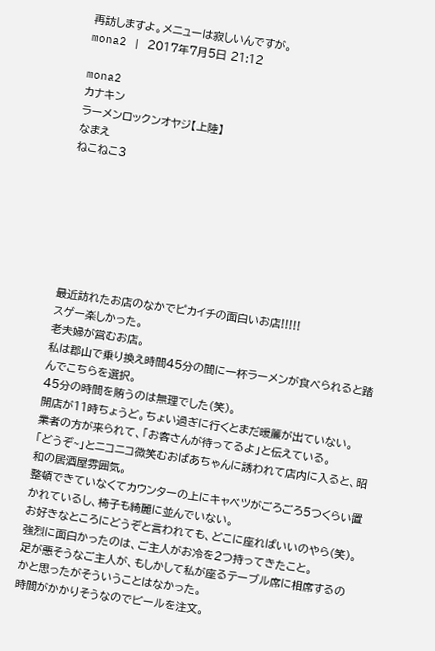再訪しますよ。メニューは寂しいんですが。
mona2 | 2017年7月5日 21:12

mona2
カナキン
ラーメンロックンオヤジ【上陸】
なまえ
ねこねこ3







最近訪れたお店のなかでピカイチの面白いお店!!!!!
スゲー楽しかった。
老夫婦が営むお店。
私は郡山で乗り換え時間45分の間に一杯ラーメンが食べられると踏んでこちらを選択。
45分の時間を賄うのは無理でした(笑)。
開店が11時ちょうど。ちょい過ぎに行くとまだ暖簾が出ていない。
業者の方が来られて、「お客さんが待ってるよ」と伝えている。
「どうぞ~」とニコニコ微笑むおばあちゃんに誘われて店内に入ると、昭和の居酒屋雰囲気。
整頓できていなくてカウンターの上にキャベツがごろごろ5つくらい置かれているし、椅子も綺麗に並んでいない。
お好きなところにどうぞと言われても、どこに座ればいいのやら(笑)。
強烈に面白かったのは、ご主人がお冷を2つ持ってきたこと。
足が悪そうなご主人が、もしかして私が座るテーブル席に相席するのかと思ったがそういうことはなかった。
時間がかかりそうなのでビールを注文。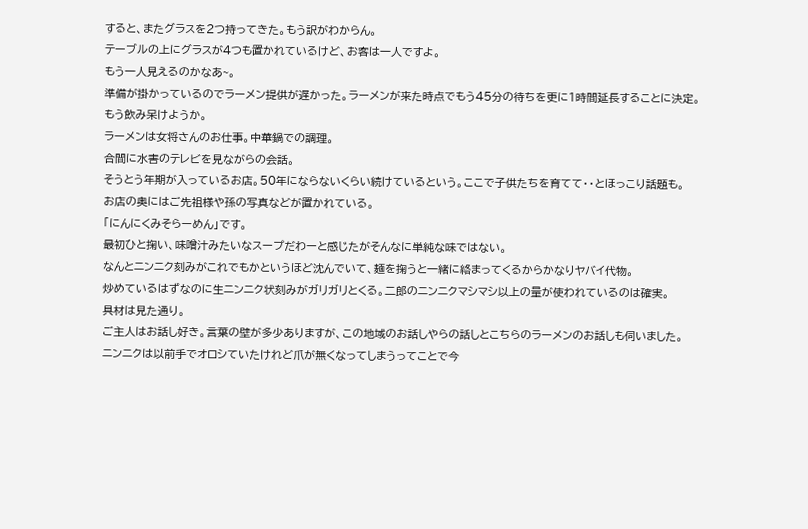すると、またグラスを2つ持ってきた。もう訳がわからん。
テーブルの上にグラスが4つも置かれているけど、お客は一人ですよ。
もう一人見えるのかなあ~。
準備が掛かっているのでラーメン提供が遅かった。ラーメンが来た時点でもう45分の待ちを更に1時間延長することに決定。
もう飲み呆けようか。
ラーメンは女将さんのお仕事。中華鍋での調理。
合間に水害のテレビを見ながらの会話。
そうとう年期が入っているお店。50年にならないくらい続けているという。ここで子供たちを育てて・・とほっこり話題も。
お店の奥にはご先祖様や孫の写真などが置かれている。
「にんにくみそらーめん」です。
最初ひと掬い、味噌汁みたいなスープだわーと感じたがそんなに単純な味ではない。
なんとニンニク刻みがこれでもかというほど沈んでいて、麺を掬うと一緒に絡まってくるからかなりヤバイ代物。
炒めているはずなのに生ニンニク状刻みがガリガリとくる。二郎のニンニクマシマシ以上の量が使われているのは確実。
具材は見た通り。
ご主人はお話し好き。言葉の壁が多少ありますが、この地域のお話しやらの話しとこちらのラーメンのお話しも伺いました。
ニンニクは以前手でオロシていたけれど爪が無くなってしまうってことで今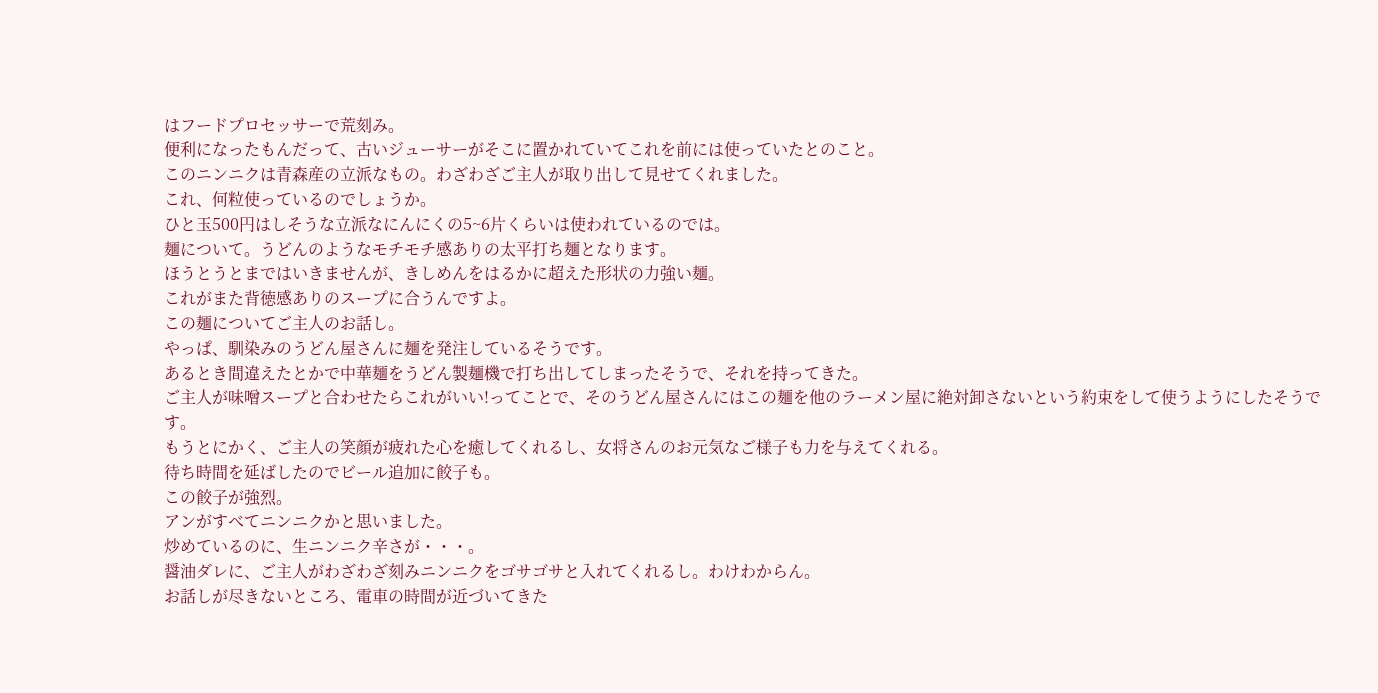はフードプロセッサーで荒刻み。
便利になったもんだって、古いジューサーがそこに置かれていてこれを前には使っていたとのこと。
このニンニクは青森産の立派なもの。わざわざご主人が取り出して見せてくれました。
これ、何粒使っているのでしょうか。
ひと玉500円はしそうな立派なにんにくの5~6片くらいは使われているのでは。
麺について。うどんのようなモチモチ感ありの太平打ち麺となります。
ほうとうとまではいきませんが、きしめんをはるかに超えた形状の力強い麺。
これがまた背徳感ありのスープに合うんですよ。
この麺についてご主人のお話し。
やっぱ、馴染みのうどん屋さんに麺を発注しているそうです。
あるとき間違えたとかで中華麺をうどん製麺機で打ち出してしまったそうで、それを持ってきた。
ご主人が味噌スープと合わせたらこれがいい!ってことで、そのうどん屋さんにはこの麺を他のラーメン屋に絶対卸さないという約束をして使うようにしたそうです。
もうとにかく、ご主人の笑顔が疲れた心を癒してくれるし、女将さんのお元気なご様子も力を与えてくれる。
待ち時間を延ばしたのでビール追加に餃子も。
この餃子が強烈。
アンがすべてニンニクかと思いました。
炒めているのに、生ニンニク辛さが・・・。
醤油ダレに、ご主人がわざわざ刻みニンニクをゴサゴサと入れてくれるし。わけわからん。
お話しが尽きないところ、電車の時間が近づいてきた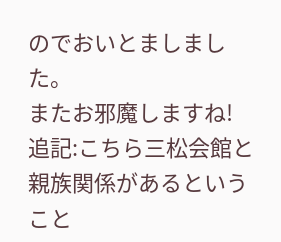のでおいとましました。
またお邪魔しますね!
追記:こちら三松会館と親族関係があるということ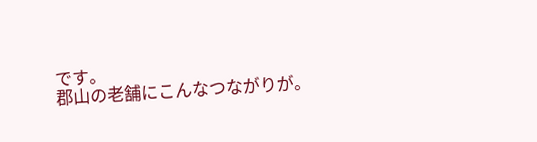です。
郡山の老舗にこんなつながりが。